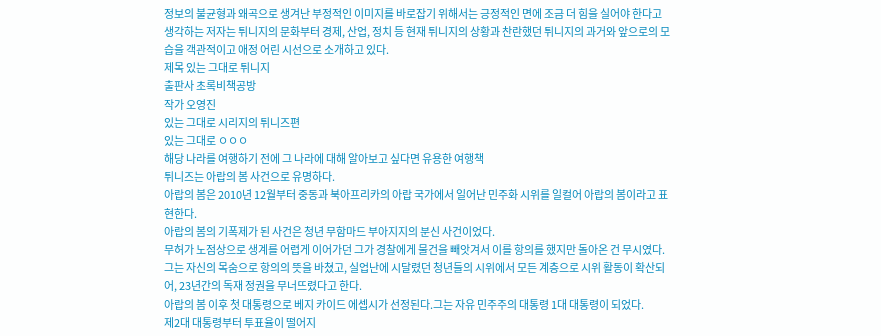정보의 불균형과 왜곡으로 생겨난 부정적인 이미지를 바로잡기 위해서는 긍정적인 면에 조금 더 힘을 실어야 한다고 생각하는 저자는 튀니지의 문화부터 경제, 산업, 정치 등 현재 튀니지의 상황과 찬란했던 튀니지의 과거와 앞으로의 모습을 객관적이고 애정 어린 시선으로 소개하고 있다.
제목 있는 그대로 튀니지
출판사 초록비책공방
작가 오영진
있는 그대로 시리지의 튀니즈편
있는 그대로 ㅇㅇㅇ
해당 나라를 여행하기 전에 그 나라에 대해 알아보고 싶다면 유용한 여행책
튀니즈는 아랍의 봄 사건으로 유명하다.
아랍의 봄은 2010년 12월부터 중동과 북아프리카의 아랍 국가에서 일어난 민주화 시위를 일컬어 아랍의 봄이라고 표현한다.
아랍의 봄의 기폭제가 된 사건은 청년 무함마드 부아지지의 분신 사건이었다.
무허가 노점상으로 생계를 어렵게 이어가던 그가 경찰에게 물건을 빼앗겨서 이를 항의를 했지만 돌아온 건 무시였다.
그는 자신의 목숨으로 항의의 뜻을 바쳤고, 실업난에 시달렸던 청년들의 시위에서 모든 계층으로 시위 활동이 확산되어, 23년간의 독재 정권을 무너뜨렸다고 한다.
아랍의 봄 이후 첫 대통령으로 베지 카이드 에셉시가 선정된다.그는 자유 민주주의 대통령 1대 대통령이 되었다.
제2대 대통령부터 투표율이 떨어지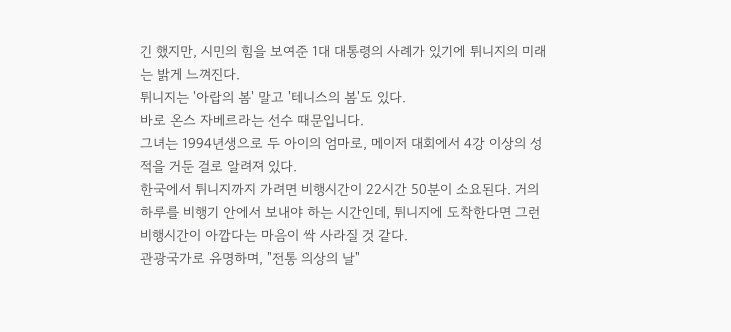긴 했지만, 시민의 힘을 보여준 1대 대통령의 사례가 있기에 튀니지의 미래는 밝게 느껴진다.
튀니지는 '아랍의 봄' 말고 '테니스의 봄'도 있다.
바로 온스 자베르라는 선수 때문입니다.
그녀는 1994년생으로 두 아이의 엄마로, 메이저 대회에서 4강 이상의 성적을 거둔 걸로 알려져 있다.
한국에서 튀니지까지 가려면 비행시간이 22시간 50분이 소요된다. 거의 하루를 비행기 안에서 보내야 하는 시간인데, 튀니지에 도착한다면 그런 비행시간이 아깝다는 마음이 싹 사라질 것 같다.
관광국가로 유명하며, "전통 의상의 날"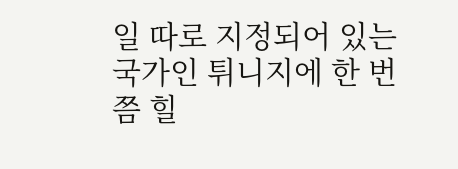일 따로 지정되어 있는 국가인 튀니지에 한 번쯤 힐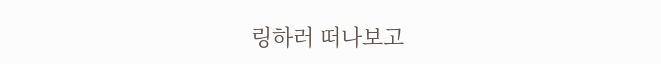링하러 떠나보고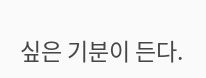싶은 기분이 든다.